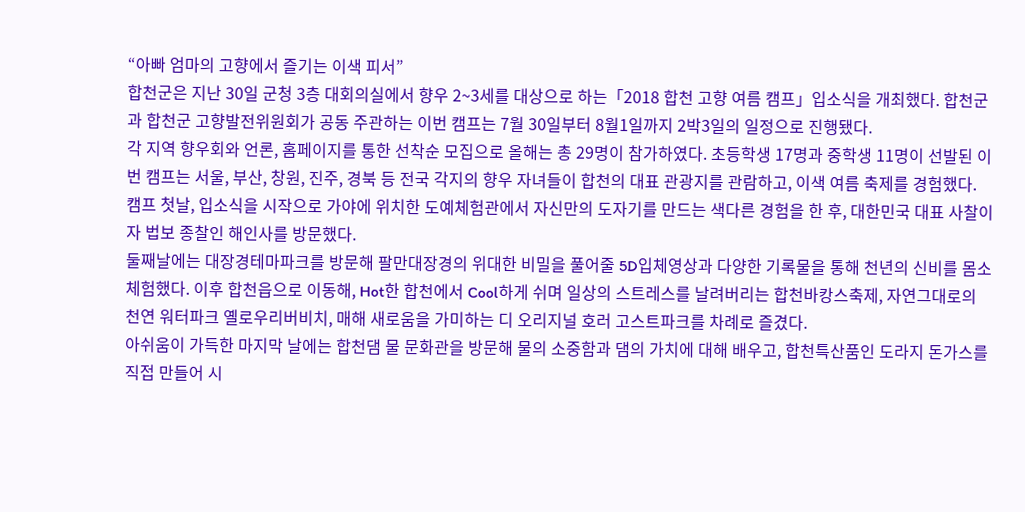“아빠 엄마의 고향에서 즐기는 이색 피서”
합천군은 지난 30일 군청 3층 대회의실에서 향우 2~3세를 대상으로 하는「2018 합천 고향 여름 캠프」입소식을 개최했다. 합천군과 합천군 고향발전위원회가 공동 주관하는 이번 캠프는 7월 30일부터 8월1일까지 2박3일의 일정으로 진행됐다.
각 지역 향우회와 언론, 홈페이지를 통한 선착순 모집으로 올해는 총 29명이 참가하였다. 초등학생 17명과 중학생 11명이 선발된 이번 캠프는 서울, 부산, 창원, 진주, 경북 등 전국 각지의 향우 자녀들이 합천의 대표 관광지를 관람하고, 이색 여름 축제를 경험했다.
캠프 첫날, 입소식을 시작으로 가야에 위치한 도예체험관에서 자신만의 도자기를 만드는 색다른 경험을 한 후, 대한민국 대표 사찰이자 법보 종찰인 해인사를 방문했다.
둘째날에는 대장경테마파크를 방문해 팔만대장경의 위대한 비밀을 풀어줄 5D입체영상과 다양한 기록물을 통해 천년의 신비를 몸소 체험했다. 이후 합천읍으로 이동해, Hot한 합천에서 Cool하게 쉬며 일상의 스트레스를 날려버리는 합천바캉스축제, 자연그대로의 천연 워터파크 옐로우리버비치, 매해 새로움을 가미하는 디 오리지널 호러 고스트파크를 차례로 즐겼다.
아쉬움이 가득한 마지막 날에는 합천댐 물 문화관을 방문해 물의 소중함과 댐의 가치에 대해 배우고, 합천특산품인 도라지 돈가스를 직접 만들어 시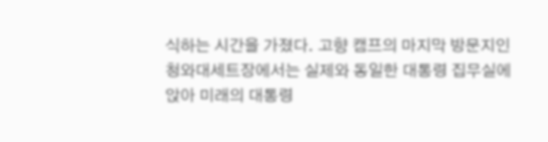식하는 시간을 가졌다. 고향 캠프의 마지막 방문지인 청와대세트장에서는 실제와 동일한 대통령 집무실에 앉아 미래의 대통령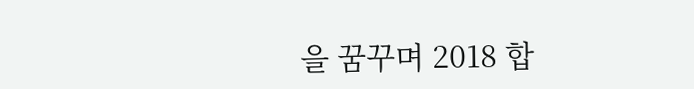을 꿈꾸며 2018 합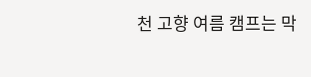천 고향 여름 캠프는 막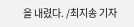을 내렸다. /최지송 기자